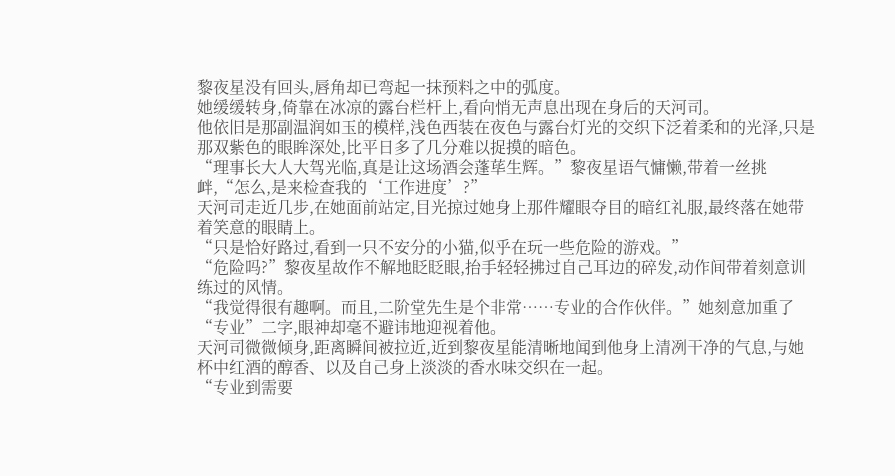黎夜星没有回头,唇角却已弯起一抹预料之中的弧度。
她缓缓转身,倚靠在冰凉的露台栏杆上,看向悄无声息出现在身后的天河司。
他依旧是那副温润如玉的模样,浅色西装在夜色与露台灯光的交织下泛着柔和的光泽,只是那双紫色的眼眸深处,比平日多了几分难以捉摸的暗色。
“理事长大人大驾光临,真是让这场酒会蓬荜生辉。”黎夜星语气慵懒,带着一丝挑衅,“怎么,是来检查我的‘工作进度’?”
天河司走近几步,在她面前站定,目光掠过她身上那件耀眼夺目的暗红礼服,最终落在她带着笑意的眼睛上。
“只是恰好路过,看到一只不安分的小猫,似乎在玩一些危险的游戏。”
“危险吗?”黎夜星故作不解地眨眨眼,抬手轻轻拂过自己耳边的碎发,动作间带着刻意训练过的风情。
“我觉得很有趣啊。而且,二阶堂先生是个非常……专业的合作伙伴。”她刻意加重了“专业”二字,眼神却毫不避讳地迎视着他。
天河司微微倾身,距离瞬间被拉近,近到黎夜星能清晰地闻到他身上清冽干净的气息,与她杯中红酒的醇香、以及自己身上淡淡的香水味交织在一起。
“专业到需要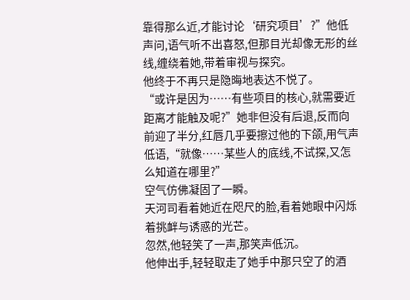靠得那么近,才能讨论‘研究项目’?”他低声问,语气听不出喜怒,但那目光却像无形的丝线,缠绕着她,带着审视与探究。
他终于不再只是隐晦地表达不悦了。
“或许是因为……有些项目的核心,就需要近距离才能触及呢?”她非但没有后退,反而向前迎了半分,红唇几乎要擦过他的下颌,用气声低语,“就像……某些人的底线,不试探,又怎么知道在哪里?”
空气仿佛凝固了一瞬。
天河司看着她近在咫尺的脸,看着她眼中闪烁着挑衅与诱惑的光芒。
忽然,他轻笑了一声,那笑声低沉。
他伸出手,轻轻取走了她手中那只空了的酒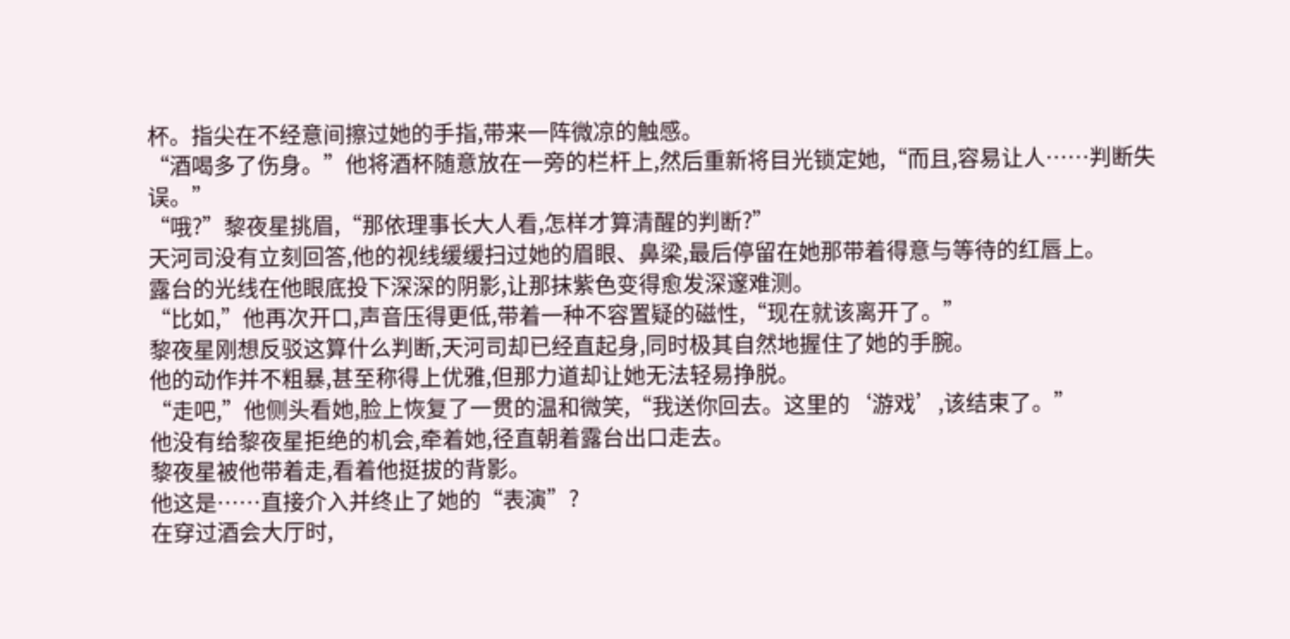杯。指尖在不经意间擦过她的手指,带来一阵微凉的触感。
“酒喝多了伤身。”他将酒杯随意放在一旁的栏杆上,然后重新将目光锁定她,“而且,容易让人……判断失误。”
“哦?”黎夜星挑眉,“那依理事长大人看,怎样才算清醒的判断?”
天河司没有立刻回答,他的视线缓缓扫过她的眉眼、鼻梁,最后停留在她那带着得意与等待的红唇上。
露台的光线在他眼底投下深深的阴影,让那抹紫色变得愈发深邃难测。
“比如,”他再次开口,声音压得更低,带着一种不容置疑的磁性,“现在就该离开了。”
黎夜星刚想反驳这算什么判断,天河司却已经直起身,同时极其自然地握住了她的手腕。
他的动作并不粗暴,甚至称得上优雅,但那力道却让她无法轻易挣脱。
“走吧,”他侧头看她,脸上恢复了一贯的温和微笑,“我送你回去。这里的‘游戏’,该结束了。”
他没有给黎夜星拒绝的机会,牵着她,径直朝着露台出口走去。
黎夜星被他带着走,看着他挺拔的背影。
他这是……直接介入并终止了她的“表演”?
在穿过酒会大厅时,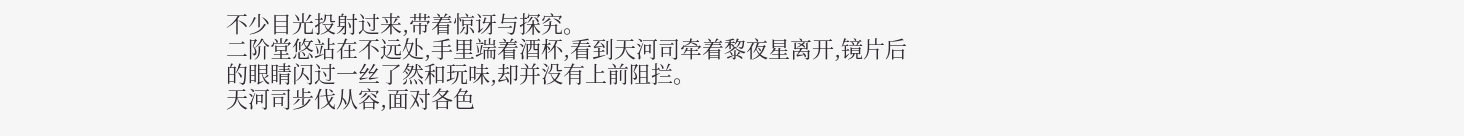不少目光投射过来,带着惊讶与探究。
二阶堂悠站在不远处,手里端着酒杯,看到天河司牵着黎夜星离开,镜片后的眼睛闪过一丝了然和玩味,却并没有上前阻拦。
天河司步伐从容,面对各色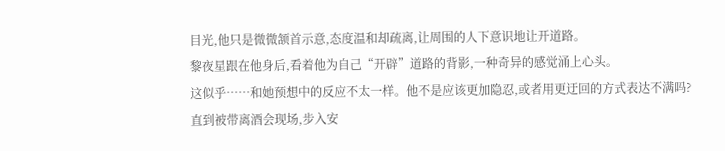目光,他只是微微颔首示意,态度温和却疏离,让周围的人下意识地让开道路。
黎夜星跟在他身后,看着他为自己“开辟”道路的背影,一种奇异的感觉涌上心头。
这似乎……和她预想中的反应不太一样。他不是应该更加隐忍,或者用更迂回的方式表达不满吗?
直到被带离酒会现场,步入安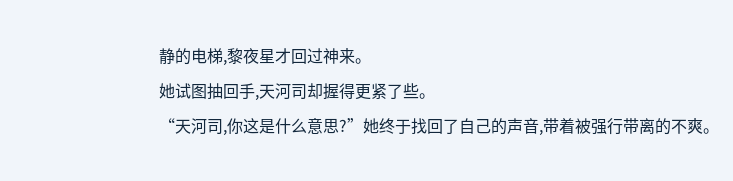静的电梯,黎夜星才回过神来。
她试图抽回手,天河司却握得更紧了些。
“天河司,你这是什么意思?”她终于找回了自己的声音,带着被强行带离的不爽。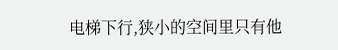电梯下行,狭小的空间里只有他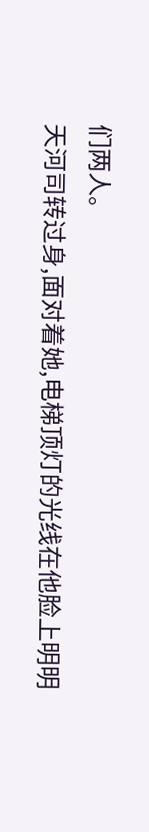们两人。
天河司转过身,面对着她,电梯顶灯的光线在他脸上明明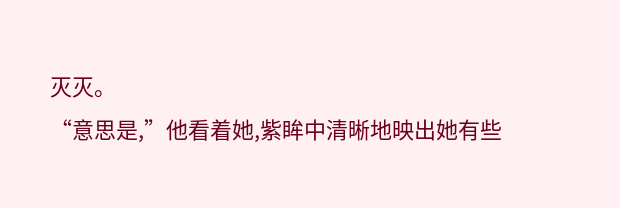灭灭。
“意思是,”他看着她,紫眸中清晰地映出她有些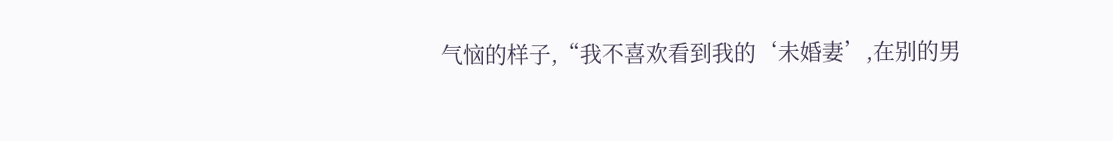气恼的样子,“我不喜欢看到我的‘未婚妻’,在别的男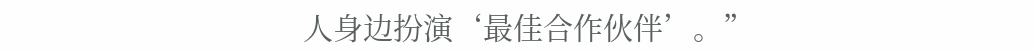人身边扮演‘最佳合作伙伴’。”